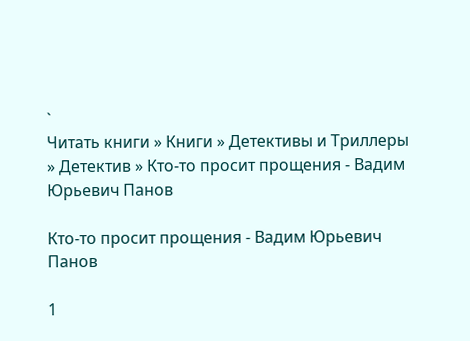`
Читать книги » Книги » Детективы и Триллеры » Детектив » Кто-то просит прощения - Вадим Юрьевич Панов

Кто-то просит прощения - Вадим Юрьевич Панов

1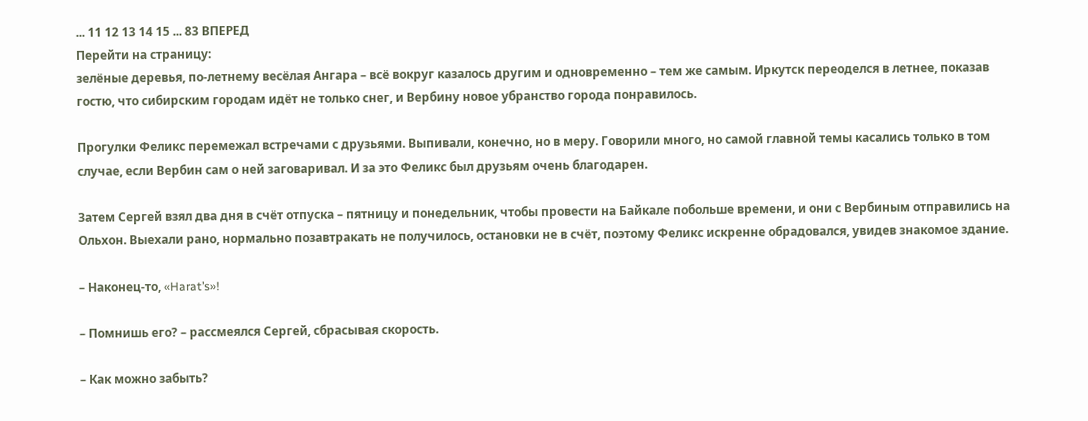... 11 12 13 14 15 ... 83 ВПЕРЕД
Перейти на страницу:
зелёные деревья, по-летнему весёлая Ангара – всё вокруг казалось другим и одновременно – тем же самым. Иркутск переоделся в летнее, показав гостю, что сибирским городам идёт не только снег, и Вербину новое убранство города понравилось.

Прогулки Феликс перемежал встречами с друзьями. Выпивали, конечно, но в меру. Говорили много, но самой главной темы касались только в том случае, если Вербин сам о ней заговаривал. И за это Феликс был друзьям очень благодарен.

Затем Сергей взял два дня в счёт отпуска – пятницу и понедельник, чтобы провести на Байкале побольше времени, и они с Вербиным отправились на Ольхон. Выехали рано, нормально позавтракать не получилось, остановки не в счёт, поэтому Феликс искренне обрадовался, увидев знакомое здание.

– Наконец-то, «Harat’s»!

– Помнишь его? – рассмеялся Сергей, сбрасывая скорость.

– Как можно забыть?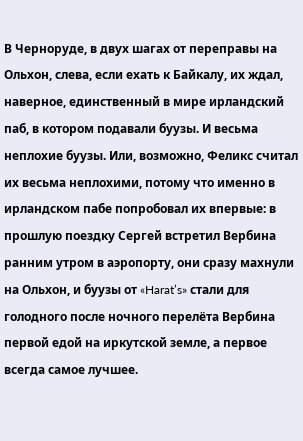В Черноруде, в двух шагах от переправы на Ольхон, слева, если ехать к Байкалу, их ждал, наверное, единственный в мире ирландский паб, в котором подавали буузы. И весьма неплохие буузы. Или, возможно, Феликс считал их весьма неплохими, потому что именно в ирландском пабе попробовал их впервые: в прошлую поездку Сергей встретил Вербина ранним утром в аэропорту, они сразу махнули на Ольхон, и буузы от «Harat’s» стали для голодного после ночного перелёта Вербина первой едой на иркутской земле, а первое всегда самое лучшее.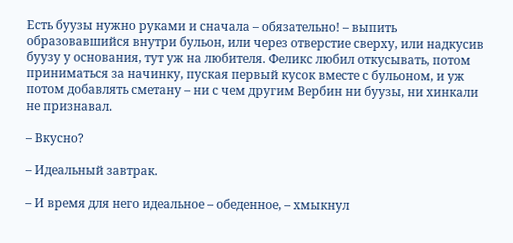Есть буузы нужно руками и сначала – обязательно! – выпить образовавшийся внутри бульон, или через отверстие сверху, или надкусив буузу у основания, тут уж на любителя. Феликс любил откусывать, потом приниматься за начинку, пуская первый кусок вместе с бульоном, и уж потом добавлять сметану – ни с чем другим Вербин ни буузы, ни хинкали не признавал.

– Вкусно?

– Идеальный завтрак.

– И время для него идеальное – обеденное, – хмыкнул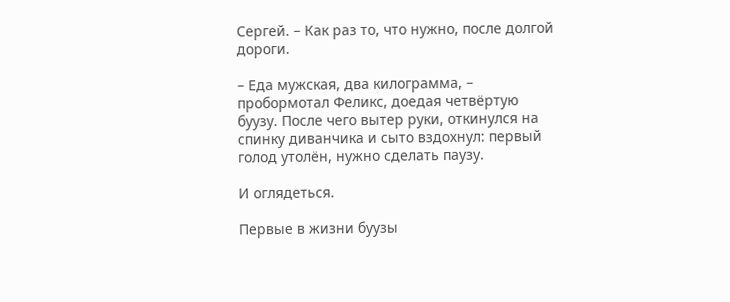Сергей. – Как раз то, что нужно, после долгой дороги.

– Еда мужская, два килограмма, – пробормотал Феликс, доедая четвёртую буузу. После чего вытер руки, откинулся на спинку диванчика и сыто вздохнул: первый голод утолён, нужно сделать паузу.

И оглядеться.

Первые в жизни буузы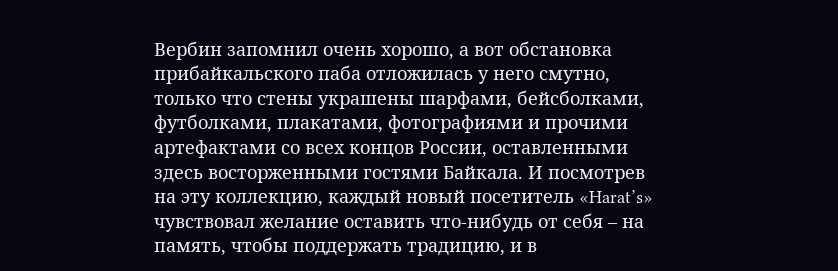Вербин запомнил очень хорошо, а вот обстановка прибайкальского паба отложилась у него смутно, только что стены украшены шарфами, бейсболками, футболками, плакатами, фотографиями и прочими артефактами со всех концов России, оставленными здесь восторженными гостями Байкала. И посмотрев на эту коллекцию, каждый новый посетитель «Harat’s» чувствовал желание оставить что-нибудь от себя – на память, чтобы поддержать традицию, и в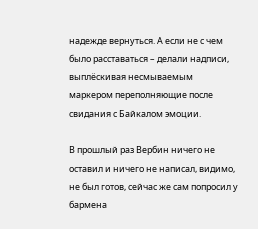надежде вернуться. А если не с чем было расставаться – делали надписи, выплёскивая несмываемым маркером переполняющие после свидания с Байкалом эмоции.

В прошлый раз Вербин ничего не оставил и ничего не написал, видимо, не был готов, сейчас же сам попросил у бармена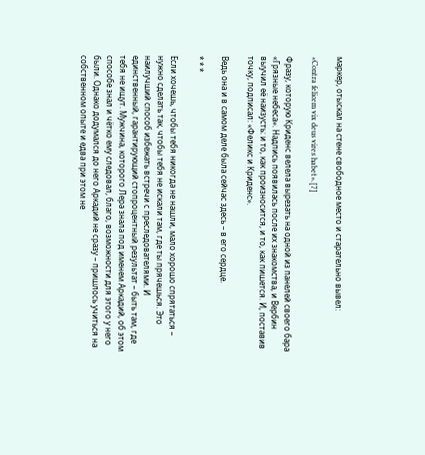маркер, отыскал на стене свободное место и старательно вывел:

«Contra felicem vix deus vires habet».[7]

Фразу, которую Криденс велела вырезать на одной из панелей своего бара «Грязные небеса». Надпись появилась после их знакомства, и Вербин выучил её наизусть: и то, как произносится, и то, как пишется. И, поставив точку, подписал: «Феликс и Криденс».

Ведь она и в самом деле была сейчас здесь – в его сердце.

* * *

Если хочешь, чтобы тебя никогда не нашли, мало хорошо спрятаться – нужно сделать так, чтобы тебя не искали там, где ты прячешься. Это наилучший способ избежать встречи с преследователями. И единственный, гарантирующий стопроцентный результат – быть там, где тебя не ищут. Мужчина, которого Лера знала под именем Аркадий, об этом способе знал и чётко ему следовал, благо, возможности для этого у него были. Однако додумался до него Аркадий не сразу – пришлось учиться на собственном опыте и едва при этом не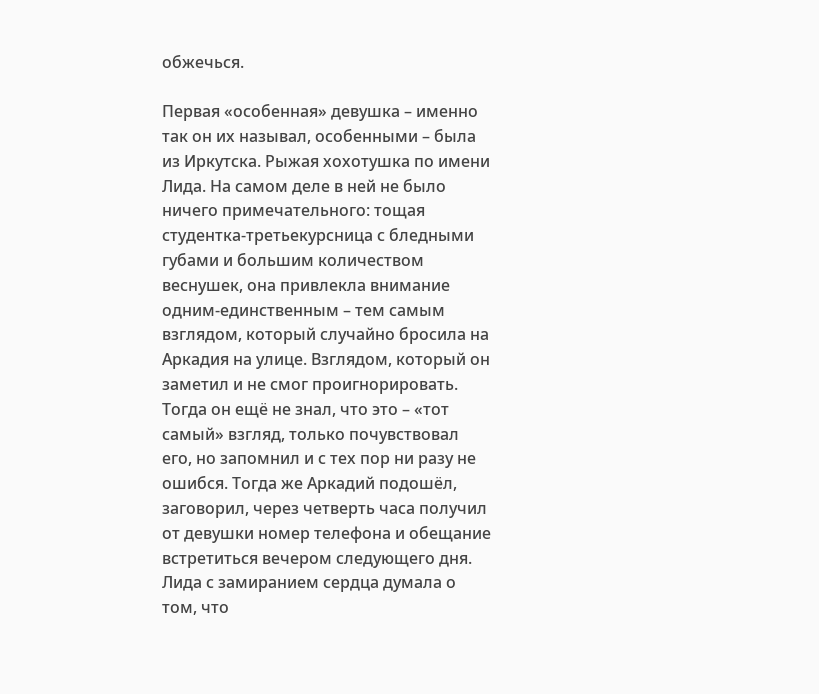обжечься.

Первая «особенная» девушка – именно так он их называл, особенными – была из Иркутска. Рыжая хохотушка по имени Лида. На самом деле в ней не было ничего примечательного: тощая студентка-третьекурсница с бледными губами и большим количеством веснушек, она привлекла внимание одним-единственным – тем самым взглядом, который случайно бросила на Аркадия на улице. Взглядом, который он заметил и не смог проигнорировать. Тогда он ещё не знал, что это – «тот самый» взгляд, только почувствовал его, но запомнил и с тех пор ни разу не ошибся. Тогда же Аркадий подошёл, заговорил, через четверть часа получил от девушки номер телефона и обещание встретиться вечером следующего дня. Лида с замиранием сердца думала о том, что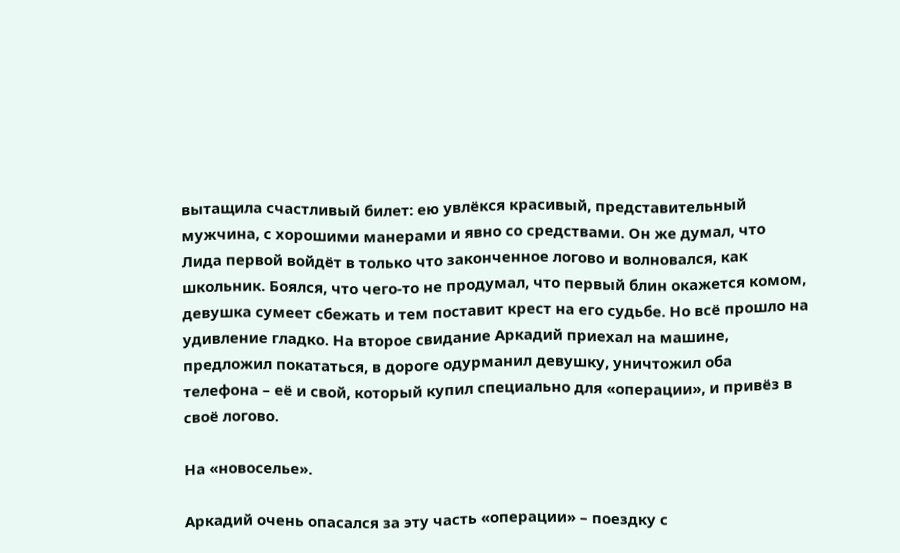вытащила счастливый билет: ею увлёкся красивый, представительный мужчина, с хорошими манерами и явно со средствами. Он же думал, что Лида первой войдёт в только что законченное логово и волновался, как школьник. Боялся, что чего-то не продумал, что первый блин окажется комом, девушка сумеет сбежать и тем поставит крест на его судьбе. Но всё прошло на удивление гладко. На второе свидание Аркадий приехал на машине, предложил покататься, в дороге одурманил девушку, уничтожил оба телефона – её и свой, который купил специально для «операции», и привёз в своё логово.

На «новоселье».

Аркадий очень опасался за эту часть «операции» – поездку с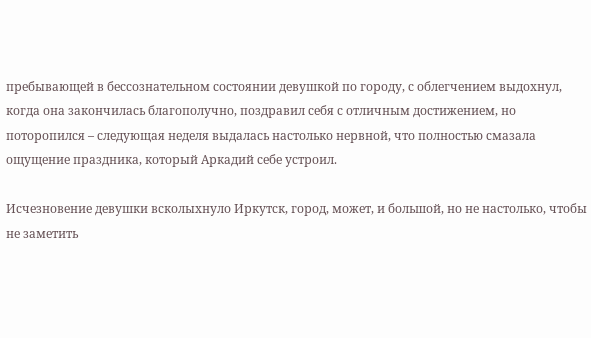пребывающей в бессознательном состоянии девушкой по городу, с облегчением выдохнул, когда она закончилась благополучно, поздравил себя с отличным достижением, но поторопился – следующая неделя выдалась настолько нервной, что полностью смазала ощущение праздника, который Аркадий себе устроил.

Исчезновение девушки всколыхнуло Иркутск, город, может, и большой, но не настолько, чтобы не заметить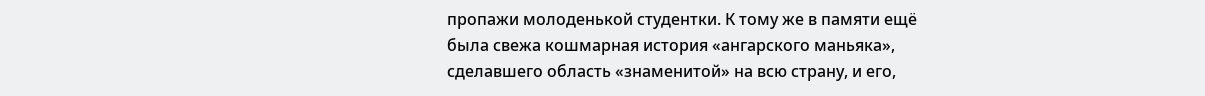пропажи молоденькой студентки. К тому же в памяти ещё была свежа кошмарная история «ангарского маньяка», сделавшего область «знаменитой» на всю страну, и его,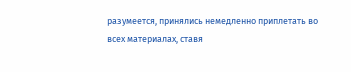разумеется, принялись немедленно приплетать во всех материалах, ставя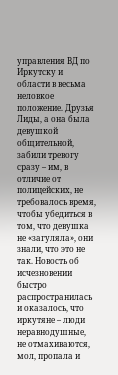управления ВД по Иркутску и области в весьма неловкое положение. Друзья Лиды, а она была девушкой общительной, забили тревогу сразу – им, в отличие от полицейских, не требовалось время, чтобы убедиться в том, что девушка не «загуляла», они знали, что это не так. Новость об исчезновении быстро распространилась и оказалось, что иркутяне – люди неравнодушные, не отмахиваются, мол, пропала и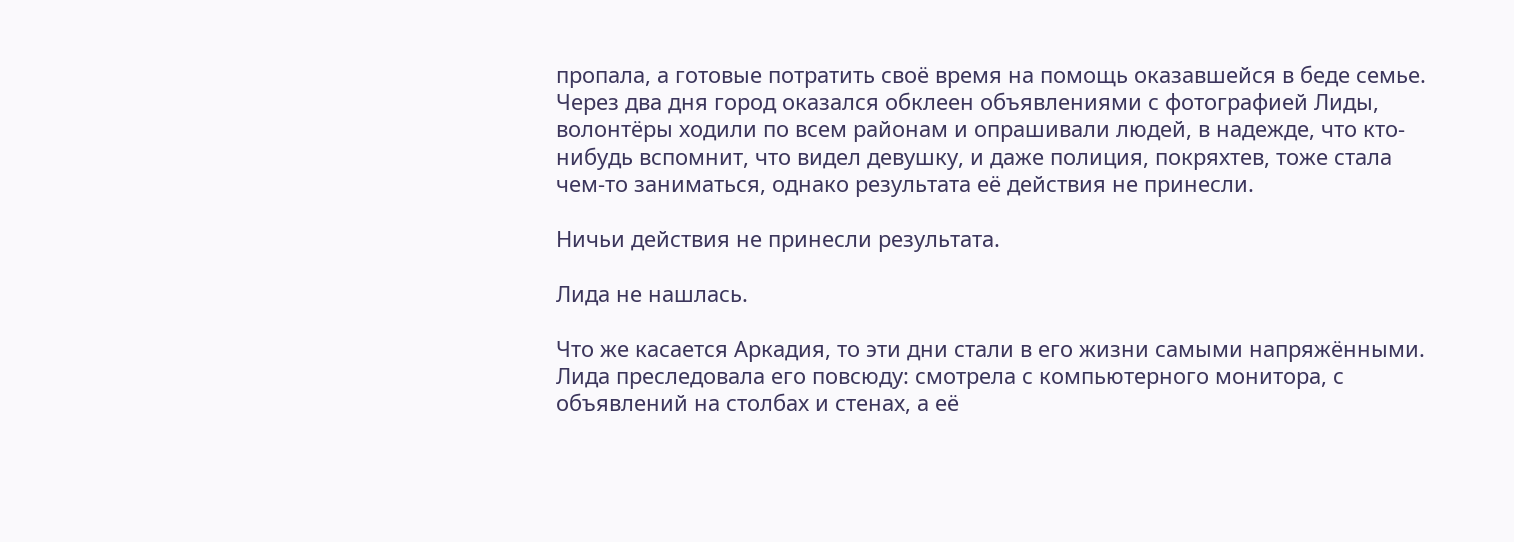пропала, а готовые потратить своё время на помощь оказавшейся в беде семье. Через два дня город оказался обклеен объявлениями с фотографией Лиды, волонтёры ходили по всем районам и опрашивали людей, в надежде, что кто-нибудь вспомнит, что видел девушку, и даже полиция, покряхтев, тоже стала чем-то заниматься, однако результата её действия не принесли.

Ничьи действия не принесли результата.

Лида не нашлась.

Что же касается Аркадия, то эти дни стали в его жизни самыми напряжёнными. Лида преследовала его повсюду: смотрела с компьютерного монитора, с объявлений на столбах и стенах, а её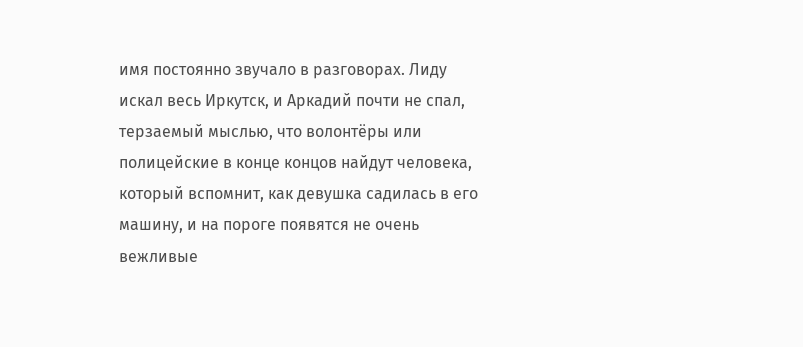имя постоянно звучало в разговорах. Лиду искал весь Иркутск, и Аркадий почти не спал, терзаемый мыслью, что волонтёры или полицейские в конце концов найдут человека, который вспомнит, как девушка садилась в его машину, и на пороге появятся не очень вежливые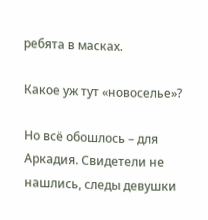ребята в масках.

Какое уж тут «новоселье»?

Но всё обошлось – для Аркадия. Свидетели не нашлись, следы девушки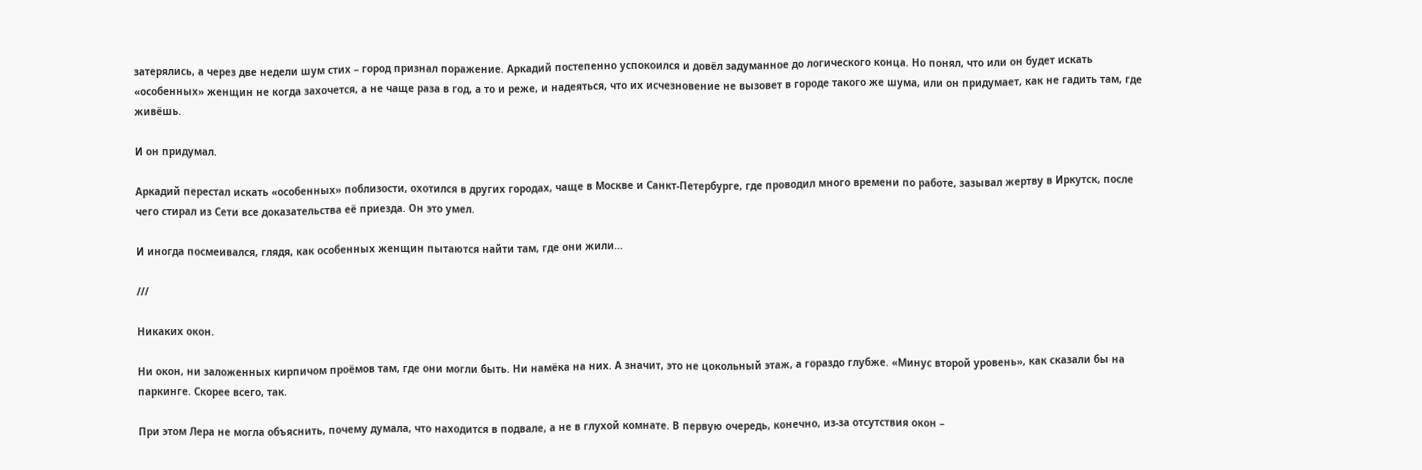затерялись, а через две недели шум стих – город признал поражение. Аркадий постепенно успокоился и довёл задуманное до логического конца. Но понял, что или он будет искать «особенных» женщин не когда захочется, а не чаще раза в год, а то и реже, и надеяться, что их исчезновение не вызовет в городе такого же шума, или он придумает, как не гадить там, где живёшь.

И он придумал.

Аркадий перестал искать «особенных» поблизости, охотился в других городах, чаще в Москве и Санкт-Петербурге, где проводил много времени по работе, зазывал жертву в Иркутск, после чего стирал из Сети все доказательства её приезда. Он это умел.

И иногда посмеивался, глядя, как особенных женщин пытаются найти там, где они жили…

///

Никаких окон.

Ни окон, ни заложенных кирпичом проёмов там, где они могли быть. Ни намёка на них. А значит, это не цокольный этаж, а гораздо глубже. «Минус второй уровень», как сказали бы на паркинге. Скорее всего, так.

При этом Лера не могла объяснить, почему думала, что находится в подвале, а не в глухой комнате. В первую очередь, конечно, из-за отсутствия окон –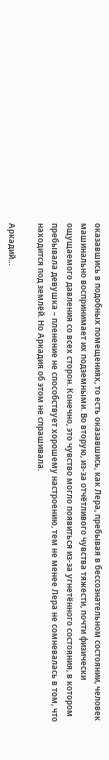оказавшись в подобных помещениях, то есть оказавшись, как Лера, пребывая в бессознательном состоянии, человек машинально воспринимает их подземными. Во вторую, из-за отчётливого чувства тяжести, почти физически ощущаемого давления со всех сторон. Конечно, это чувство могло появиться из-за угнетённого состояния, в котором пребывала девушка – пленение не способствует хорошему настроению, тем не менее Лера не сомневалась в том, что находится под землёй. Но Аркадия об этом не спрашивала.

Аркадий…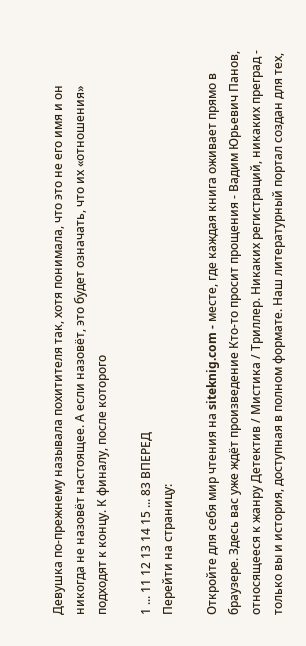Девушка по-прежнему называла похитителя так, хотя понимала, что это не его имя и он никогда не назовёт настоящее. А если назовёт, это будет означать, что их «отношения» подходят к концу. К финалу, после которого

1 ... 11 12 13 14 15 ... 83 ВПЕРЕД
Перейти на страницу:

Откройте для себя мир чтения на siteknig.com - месте, где каждая книга оживает прямо в браузере. Здесь вас уже ждёт произведение Кто-то просит прощения - Вадим Юрьевич Панов, относящееся к жанру Детектив / Мистика / Триллер. Никаких регистраций, никаких преград - только вы и история, доступная в полном формате. Наш литературный портал создан для тех,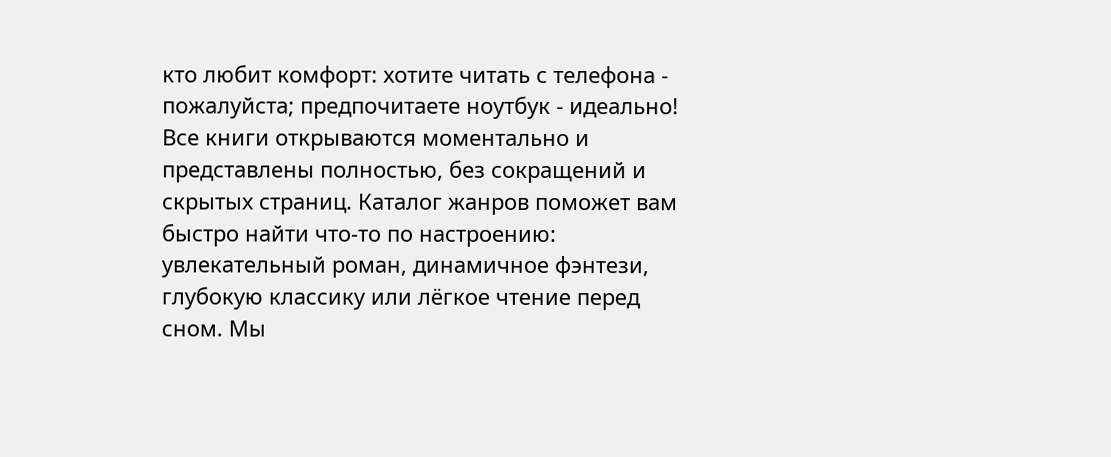кто любит комфорт: хотите читать с телефона - пожалуйста; предпочитаете ноутбук - идеально! Все книги открываются моментально и представлены полностью, без сокращений и скрытых страниц. Каталог жанров поможет вам быстро найти что-то по настроению: увлекательный роман, динамичное фэнтези, глубокую классику или лёгкое чтение перед сном. Мы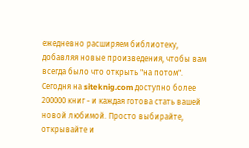ежедневно расширяем библиотеку, добавляя новые произведения, чтобы вам всегда было что открыть "на потом". Сегодня на siteknig.com доступно более 200000 книг - и каждая готова стать вашей новой любимой. Просто выбирайте, открывайте и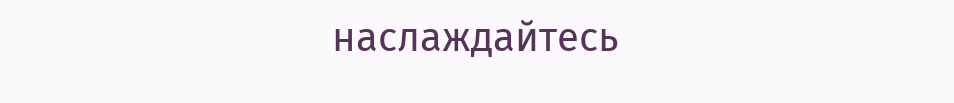наслаждайтесь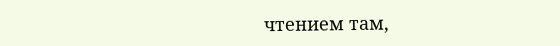чтением там,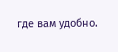где вам удобно.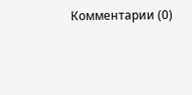Комментарии (0)